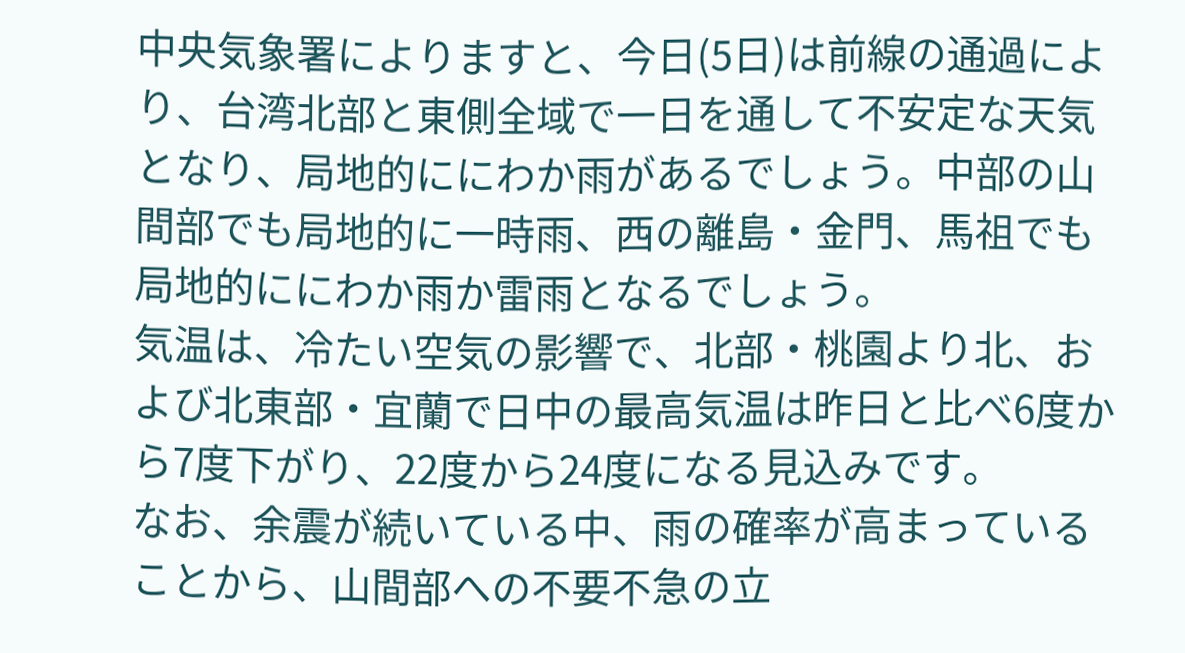中央気象署によりますと、今日(5日)は前線の通過により、台湾北部と東側全域で一日を通して不安定な天気となり、局地的ににわか雨があるでしょう。中部の山間部でも局地的に一時雨、西の離島・金門、馬祖でも局地的ににわか雨か雷雨となるでしょう。
気温は、冷たい空気の影響で、北部・桃園より北、および北東部・宜蘭で日中の最高気温は昨日と比べ6度から7度下がり、22度から24度になる見込みです。
なお、余震が続いている中、雨の確率が高まっていることから、山間部への不要不急の立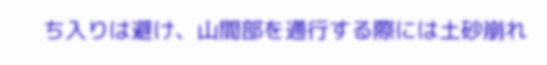ち入りは避け、山間部を通行する際には土砂崩れ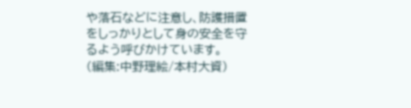や落石などに注意し、防護措置をしっかりとして身の安全を守るよう呼びかけています。
(編集:中野理絵/本村大資)